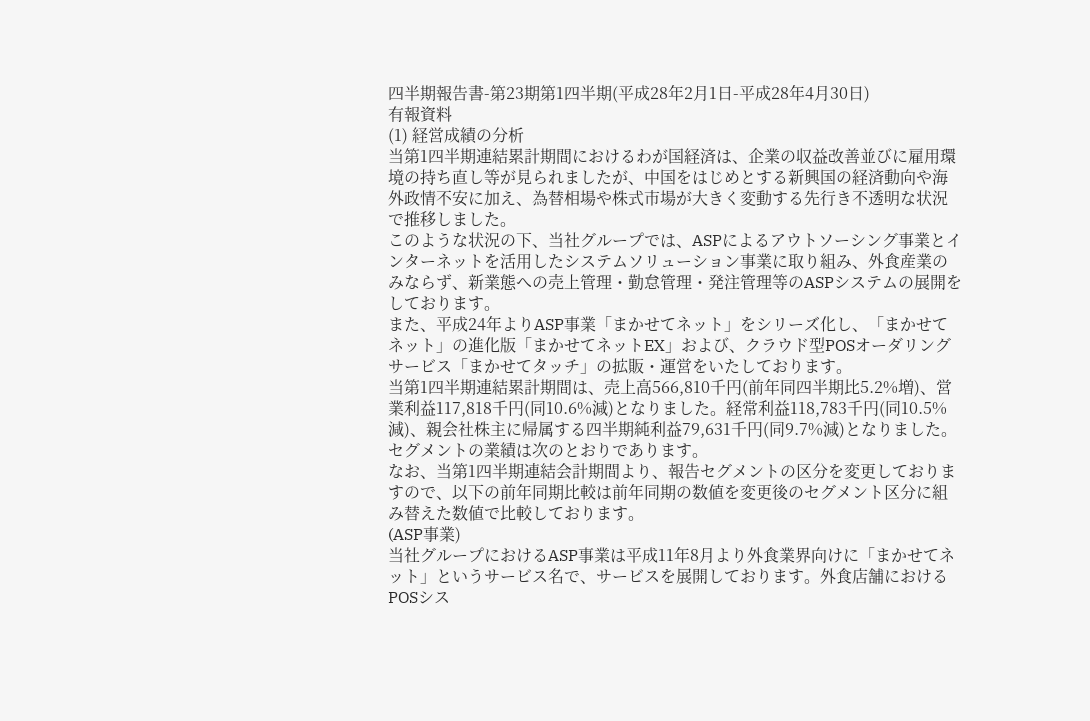四半期報告書-第23期第1四半期(平成28年2月1日-平成28年4月30日)
有報資料
(1) 経営成績の分析
当第1四半期連結累計期間におけるわが国経済は、企業の収益改善並びに雇用環境の持ち直し等が見られましたが、中国をはじめとする新興国の経済動向や海外政情不安に加え、為替相場や株式市場が大きく変動する先行き不透明な状況で推移しました。
このような状況の下、当社グループでは、ASPによるアウトソーシング事業とインターネットを活用したシステムソリューション事業に取り組み、外食産業のみならず、新業態への売上管理・勤怠管理・発注管理等のASPシステムの展開をしております。
また、平成24年よりASP事業「まかせてネット」をシリーズ化し、「まかせてネット」の進化版「まかせてネットEX」および、クラウド型POSオーダリングサービス「まかせてタッチ」の拡販・運営をいたしております。
当第1四半期連結累計期間は、売上高566,810千円(前年同四半期比5.2%増)、営業利益117,818千円(同10.6%減)となりました。経常利益118,783千円(同10.5%減)、親会社株主に帰属する四半期純利益79,631千円(同9.7%減)となりました。
セグメントの業績は次のとおりであります。
なお、当第1四半期連結会計期間より、報告セグメントの区分を変更しておりますので、以下の前年同期比較は前年同期の数値を変更後のセグメント区分に組み替えた数値で比較しております。
(ASP事業)
当社グループにおけるASP事業は平成11年8月より外食業界向けに「まかせてネット」というサービス名で、サービスを展開しております。外食店舗におけるPOSシス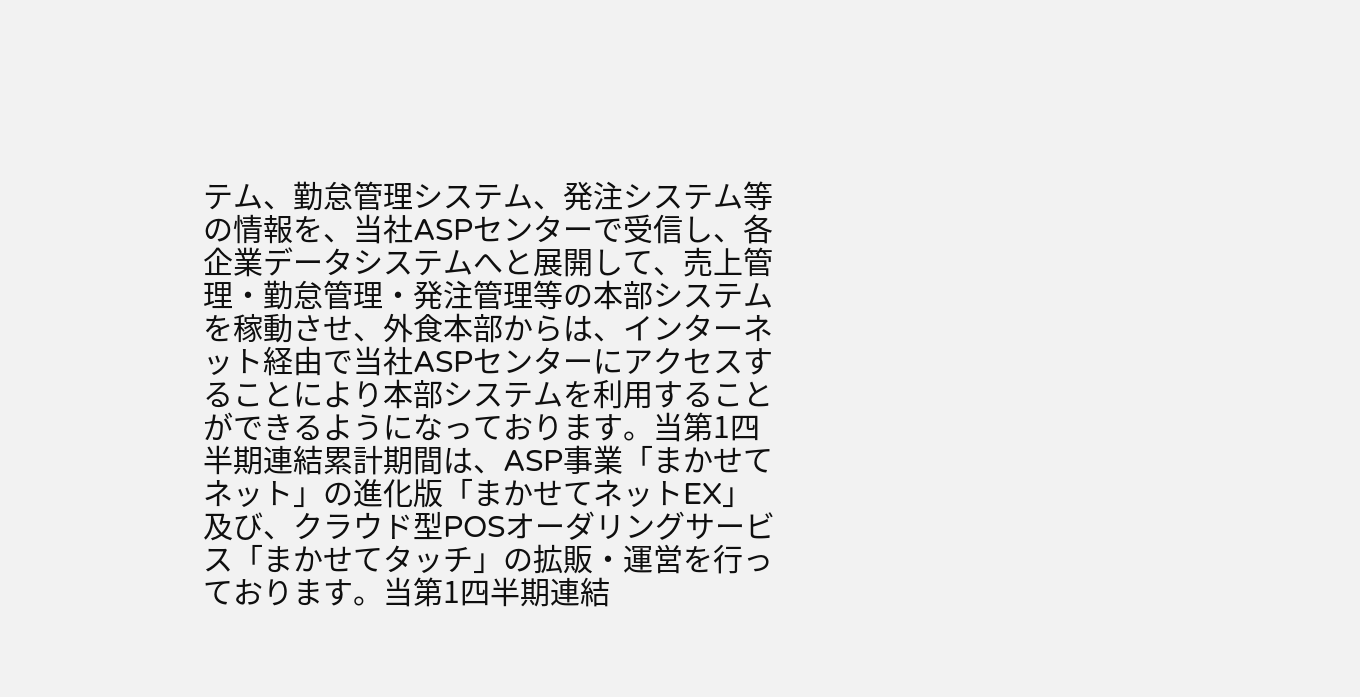テム、勤怠管理システム、発注システム等の情報を、当社ASPセンターで受信し、各企業データシステムへと展開して、売上管理・勤怠管理・発注管理等の本部システムを稼動させ、外食本部からは、インターネット経由で当社ASPセンターにアクセスすることにより本部システムを利用することができるようになっております。当第1四半期連結累計期間は、ASP事業「まかせてネット」の進化版「まかせてネットEX」及び、クラウド型POSオーダリングサービス「まかせてタッチ」の拡販・運営を行っております。当第1四半期連結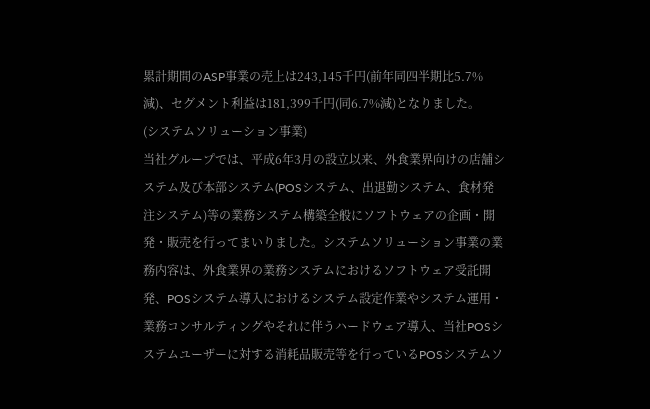累計期間のASP事業の売上は243,145千円(前年同四半期比5.7%減)、セグメント利益は181,399千円(同6.7%減)となりました。
(システムソリューション事業)
当社グループでは、平成6年3月の設立以来、外食業界向けの店舗システム及び本部システム(POSシステム、出退勤システム、食材発注システム)等の業務システム構築全般にソフトウェアの企画・開発・販売を行ってまいりました。システムソリューション事業の業務内容は、外食業界の業務システムにおけるソフトウェア受託開発、POSシステム導入におけるシステム設定作業やシステム運用・業務コンサルティングやそれに伴うハードウェア導入、当社POSシステムユーザーに対する消耗品販売等を行っているPOSシステムソ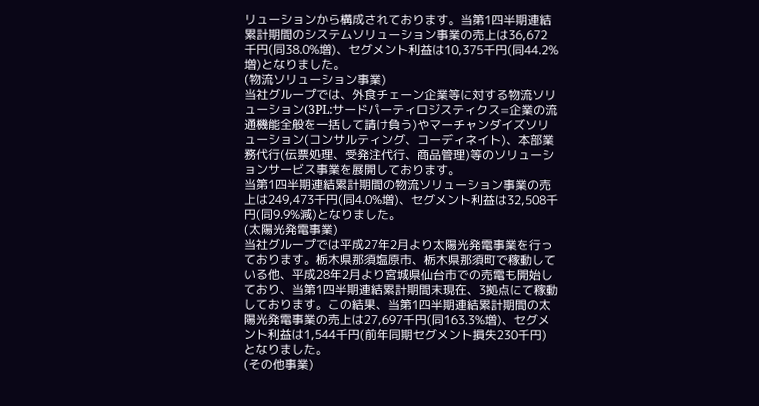リューションから構成されております。当第1四半期連結累計期間のシステムソリューション事業の売上は36,672千円(同38.0%増)、セグメント利益は10,375千円(同44.2%増)となりました。
(物流ソリューション事業)
当社グループでは、外食チェーン企業等に対する物流ソリューション(3PL:サードパーティロジスティクス=企業の流通機能全般を一括して請け負う)やマーチャンダイズソリューション(コンサルティング、コーディネイト)、本部業務代行(伝票処理、受発注代行、商品管理)等のソリューションサービス事業を展開しております。
当第1四半期連結累計期間の物流ソリューション事業の売上は249,473千円(同4.0%増)、セグメント利益は32,508千円(同9.9%減)となりました。
(太陽光発電事業)
当社グループでは平成27年2月より太陽光発電事業を行っております。栃木県那須塩原市、栃木県那須町で稼動している他、平成28年2月より宮城県仙台市での売電も開始しており、当第1四半期連結累計期間末現在、3拠点にて稼動しております。この結果、当第1四半期連結累計期間の太陽光発電事業の売上は27,697千円(同163.3%増)、セグメント利益は1,544千円(前年同期セグメント損失230千円)となりました。
(その他事業)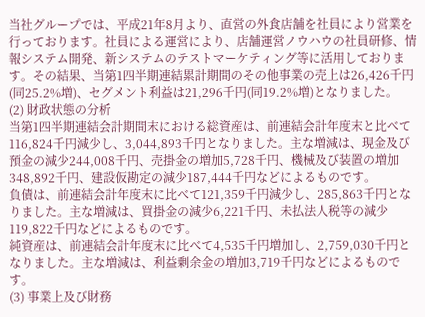当社グループでは、平成21年8月より、直営の外食店舗を社員により営業を行っております。社員による運営により、店舗運営ノウハウの社員研修、情報システム開発、新システムのテストマーケティング等に活用しております。その結果、当第1四半期連結累計期間のその他事業の売上は26,426千円(同25.2%増)、セグメント利益は21,296千円(同19.2%増)となりました。
(2) 財政状態の分析
当第1四半期連結会計期間末における総資産は、前連結会計年度末と比べて116,824千円減少し、3,044,893千円となりました。主な増減は、現金及び預金の減少244,008千円、売掛金の増加5,728千円、機械及び装置の増加348,892千円、建設仮勘定の減少187,444千円などによるものです。
負債は、前連結会計年度末に比べて121,359千円減少し、285,863千円となりました。主な増減は、買掛金の減少6,221千円、未払法人税等の減少119,822千円などによるものです。
純資産は、前連結会計年度末に比べて4,535千円増加し、2,759,030千円となりました。主な増減は、利益剰余金の増加3,719千円などによるものです。
(3) 事業上及び財務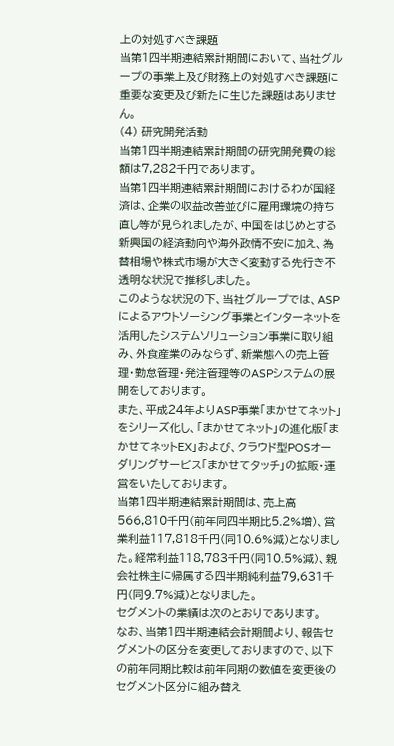上の対処すべき課題
当第1四半期連結累計期間において、当社グループの事業上及び財務上の対処すべき課題に重要な変更及び新たに生じた課題はありません。
(4) 研究開発活動
当第1四半期連結累計期間の研究開発費の総額は7,282千円であります。
当第1四半期連結累計期間におけるわが国経済は、企業の収益改善並びに雇用環境の持ち直し等が見られましたが、中国をはじめとする新興国の経済動向や海外政情不安に加え、為替相場や株式市場が大きく変動する先行き不透明な状況で推移しました。
このような状況の下、当社グループでは、ASPによるアウトソーシング事業とインターネットを活用したシステムソリューション事業に取り組み、外食産業のみならず、新業態への売上管理・勤怠管理・発注管理等のASPシステムの展開をしております。
また、平成24年よりASP事業「まかせてネット」をシリーズ化し、「まかせてネット」の進化版「まかせてネットEX」および、クラウド型POSオーダリングサービス「まかせてタッチ」の拡販・運営をいたしております。
当第1四半期連結累計期間は、売上高566,810千円(前年同四半期比5.2%増)、営業利益117,818千円(同10.6%減)となりました。経常利益118,783千円(同10.5%減)、親会社株主に帰属する四半期純利益79,631千円(同9.7%減)となりました。
セグメントの業績は次のとおりであります。
なお、当第1四半期連結会計期間より、報告セグメントの区分を変更しておりますので、以下の前年同期比較は前年同期の数値を変更後のセグメント区分に組み替え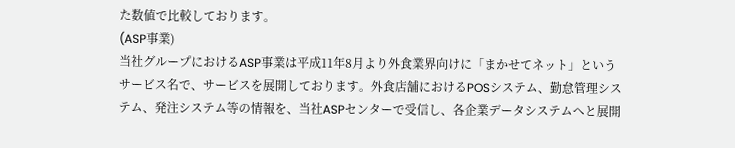た数値で比較しております。
(ASP事業)
当社グループにおけるASP事業は平成11年8月より外食業界向けに「まかせてネット」というサービス名で、サービスを展開しております。外食店舗におけるPOSシステム、勤怠管理システム、発注システム等の情報を、当社ASPセンターで受信し、各企業データシステムへと展開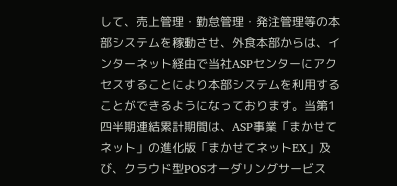して、売上管理・勤怠管理・発注管理等の本部システムを稼動させ、外食本部からは、インターネット経由で当社ASPセンターにアクセスすることにより本部システムを利用することができるようになっております。当第1四半期連結累計期間は、ASP事業「まかせてネット」の進化版「まかせてネットEX」及び、クラウド型POSオーダリングサービス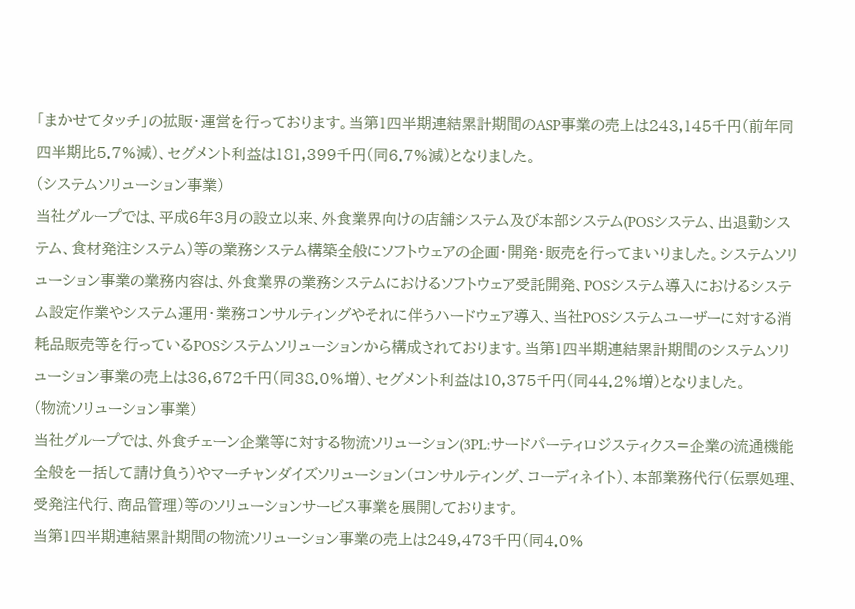「まかせてタッチ」の拡販・運営を行っております。当第1四半期連結累計期間のASP事業の売上は243,145千円(前年同四半期比5.7%減)、セグメント利益は181,399千円(同6.7%減)となりました。
(システムソリューション事業)
当社グループでは、平成6年3月の設立以来、外食業界向けの店舗システム及び本部システム(POSシステム、出退勤システム、食材発注システム)等の業務システム構築全般にソフトウェアの企画・開発・販売を行ってまいりました。システムソリューション事業の業務内容は、外食業界の業務システムにおけるソフトウェア受託開発、POSシステム導入におけるシステム設定作業やシステム運用・業務コンサルティングやそれに伴うハードウェア導入、当社POSシステムユーザーに対する消耗品販売等を行っているPOSシステムソリューションから構成されております。当第1四半期連結累計期間のシステムソリューション事業の売上は36,672千円(同38.0%増)、セグメント利益は10,375千円(同44.2%増)となりました。
(物流ソリューション事業)
当社グループでは、外食チェーン企業等に対する物流ソリューション(3PL:サードパーティロジスティクス=企業の流通機能全般を一括して請け負う)やマーチャンダイズソリューション(コンサルティング、コーディネイト)、本部業務代行(伝票処理、受発注代行、商品管理)等のソリューションサービス事業を展開しております。
当第1四半期連結累計期間の物流ソリューション事業の売上は249,473千円(同4.0%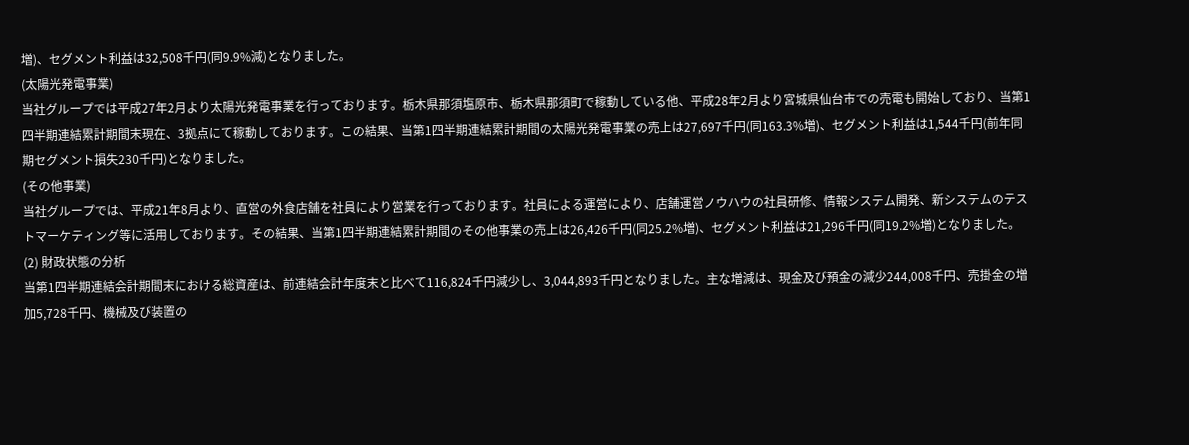増)、セグメント利益は32,508千円(同9.9%減)となりました。
(太陽光発電事業)
当社グループでは平成27年2月より太陽光発電事業を行っております。栃木県那須塩原市、栃木県那須町で稼動している他、平成28年2月より宮城県仙台市での売電も開始しており、当第1四半期連結累計期間末現在、3拠点にて稼動しております。この結果、当第1四半期連結累計期間の太陽光発電事業の売上は27,697千円(同163.3%増)、セグメント利益は1,544千円(前年同期セグメント損失230千円)となりました。
(その他事業)
当社グループでは、平成21年8月より、直営の外食店舗を社員により営業を行っております。社員による運営により、店舗運営ノウハウの社員研修、情報システム開発、新システムのテストマーケティング等に活用しております。その結果、当第1四半期連結累計期間のその他事業の売上は26,426千円(同25.2%増)、セグメント利益は21,296千円(同19.2%増)となりました。
(2) 財政状態の分析
当第1四半期連結会計期間末における総資産は、前連結会計年度末と比べて116,824千円減少し、3,044,893千円となりました。主な増減は、現金及び預金の減少244,008千円、売掛金の増加5,728千円、機械及び装置の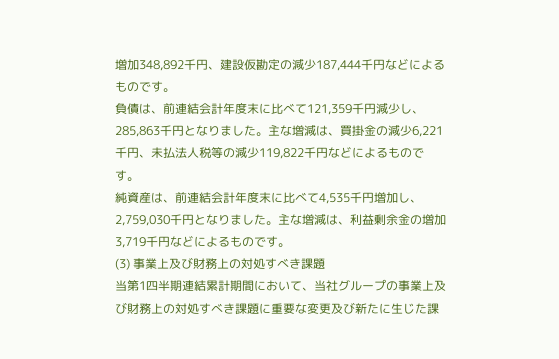増加348,892千円、建設仮勘定の減少187,444千円などによるものです。
負債は、前連結会計年度末に比べて121,359千円減少し、285,863千円となりました。主な増減は、買掛金の減少6,221千円、未払法人税等の減少119,822千円などによるものです。
純資産は、前連結会計年度末に比べて4,535千円増加し、2,759,030千円となりました。主な増減は、利益剰余金の増加3,719千円などによるものです。
(3) 事業上及び財務上の対処すべき課題
当第1四半期連結累計期間において、当社グループの事業上及び財務上の対処すべき課題に重要な変更及び新たに生じた課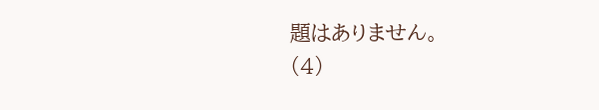題はありません。
(4)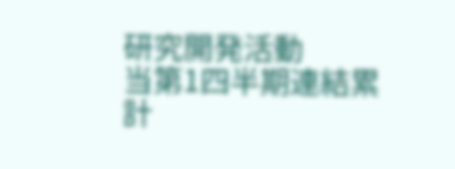研究開発活動
当第1四半期連結累計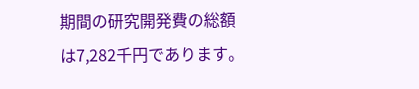期間の研究開発費の総額は7,282千円であります。